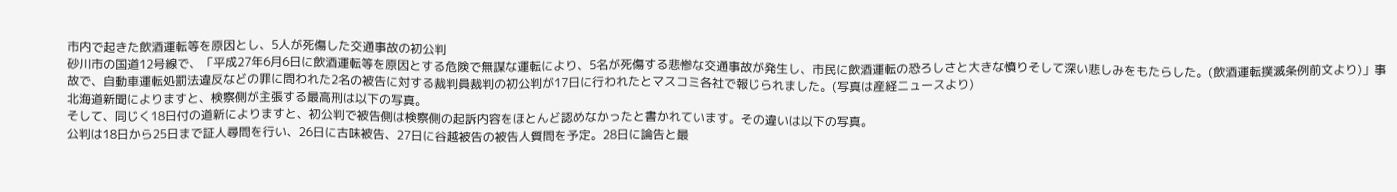市内で起きた飲酒運転等を原因とし、5人が死傷した交通事故の初公判
砂川市の国道12号線で、「平成27年6月6日に飲酒運転等を原因とする危険で無謀な運転により、5名が死傷する悲惨な交通事故が発生し、市民に飲酒運転の恐ろしさと大きな憤りそして深い悲しみをもたらした。(飲酒運転撲滅条例前文より)」事故で、自動車運転処罰法違反などの罪に問われた2名の被告に対する裁判員裁判の初公判が17日に行われたとマスコミ各社で報じられました。(写真は産経ニュースより)
北海道新聞によりますと、検察側が主張する最高刑は以下の写真。
そして、同じく18日付の道新によりますと、初公判で被告側は検察側の起訴内容をほとんど認めなかったと書かれています。その違いは以下の写真。
公判は18日から25日まで証人尋問を行い、26日に古味被告、27日に谷越被告の被告人質問を予定。28日に論告と最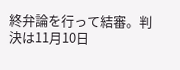終弁論を行って結審。判決は11月10日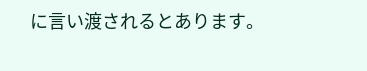に言い渡されるとあります。